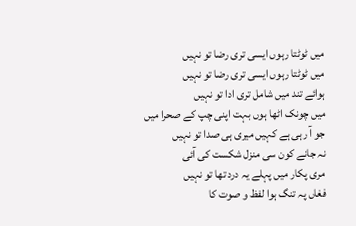میں ٹوٹتا رہوں ایسی تری رضا تو نہیں
میں ٹوٹتا رہوں ایسی تری رضا تو نہیں
ہوائے تند میں شامل تری ادا تو نہیں
میں چونک اٹھا ہوں بہت اپنی چپ کے صحرا میں
جو آ رہی ہے کہیں میری ہی صدا تو نہیں
نہ جانے کون سی منزل شکست کی آئی
مری پکار میں پہلے یہ درد تھا تو نہیں
فغاں پہ تنگ ہوا لفظ و صوت کا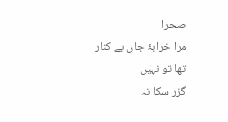صحرا
مرا خرابۂ جاں بے کنار تھا تو نہیں
گزر سکا نہ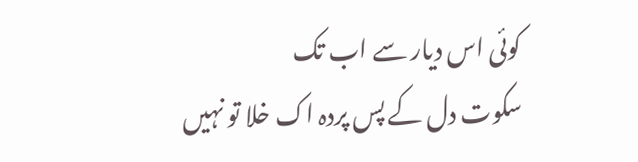کوئی اس دیار سے اب تک
سکوت دل کے پس پردہ اک خلا تو نہیں